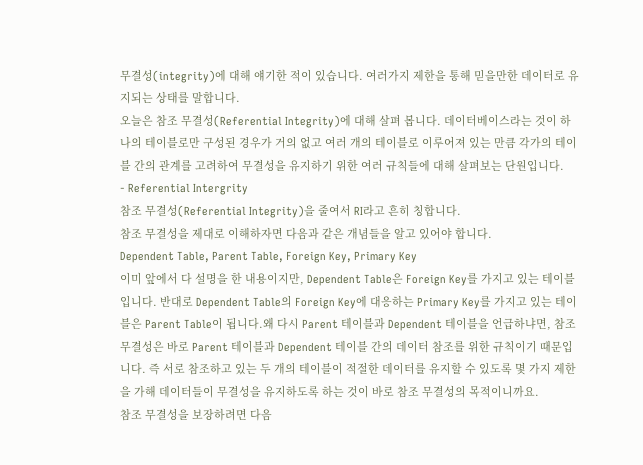무결성(integrity)에 대해 얘기한 적이 있습니다. 여러가지 제한을 통해 믿을만한 데이터로 유지되는 상태를 말합니다.
오늘은 참조 무결성(Referential Integrity)에 대해 살펴 봅니다. 데이터베이스라는 것이 하나의 테이블로만 구성된 경우가 거의 없고 여러 개의 테이블로 이루어져 있는 만큼 각가의 테이블 간의 관계를 고려하여 무결성을 유지하기 위한 여러 규칙들에 대해 살펴보는 단원입니다.
- Referential Intergrity
참조 무결성(Referential Integrity)을 줄여서 RI라고 흔히 칭합니다.
참조 무결성을 제대로 이해하자면 다음과 같은 개념들을 알고 있어야 합니다.
Dependent Table, Parent Table, Foreign Key, Primary Key
이미 앞에서 다 설명을 한 내용이지만, Dependent Table은 Foreign Key를 가지고 있는 테이블입니다. 반대로 Dependent Table의 Foreign Key에 대응하는 Primary Key를 가지고 있는 테이블은 Parent Table이 됩니다.왜 다시 Parent 테이블과 Dependent 테이블을 언급하냐면, 참조 무결성은 바로 Parent 테이블과 Dependent 테이블 간의 데이터 참조를 위한 규칙이기 때문입니다. 즉 서로 참조하고 있는 두 개의 테이블이 적절한 데이터를 유지할 수 있도록 몇 가지 제한을 가해 데이터들이 무결성을 유지하도록 하는 것이 바로 참조 무결성의 목적이니까요.
참조 무결성을 보장하려면 다음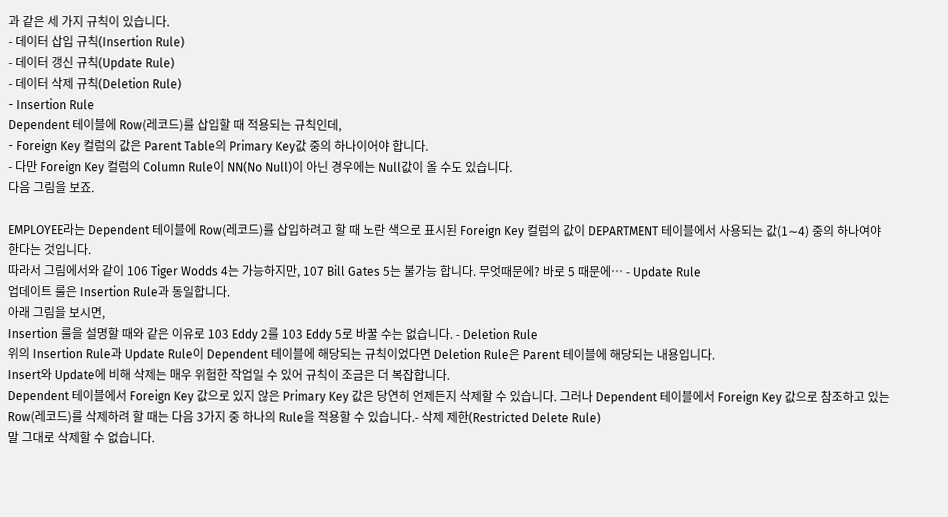과 같은 세 가지 규칙이 있습니다.
- 데이터 삽입 규칙(Insertion Rule)
- 데이터 갱신 규칙(Update Rule)
- 데이터 삭제 규칙(Deletion Rule)
- Insertion Rule
Dependent 테이블에 Row(레코드)를 삽입할 때 적용되는 규칙인데,
- Foreign Key 컬럼의 값은 Parent Table의 Primary Key값 중의 하나이어야 합니다.
- 다만 Foreign Key 컬럼의 Column Rule이 NN(No Null)이 아닌 경우에는 Null값이 올 수도 있습니다.
다음 그림을 보죠.

EMPLOYEE라는 Dependent 테이블에 Row(레코드)를 삽입하려고 할 때 노란 색으로 표시된 Foreign Key 컬럼의 값이 DEPARTMENT 테이블에서 사용되는 값(1∼4) 중의 하나여야 한다는 것입니다.
따라서 그림에서와 같이 106 Tiger Wodds 4는 가능하지만, 107 Bill Gates 5는 불가능 합니다. 무엇때문에? 바로 5 때문에… - Update Rule
업데이트 룰은 Insertion Rule과 동일합니다.
아래 그림을 보시면,
Insertion 룰을 설명할 때와 같은 이유로 103 Eddy 2를 103 Eddy 5로 바꿀 수는 없습니다. - Deletion Rule
위의 Insertion Rule과 Update Rule이 Dependent 테이블에 해당되는 규칙이었다면 Deletion Rule은 Parent 테이블에 해당되는 내용입니다.
Insert와 Update에 비해 삭제는 매우 위험한 작업일 수 있어 규칙이 조금은 더 복잡합니다.
Dependent 테이블에서 Foreign Key 값으로 있지 않은 Primary Key 값은 당연히 언제든지 삭제할 수 있습니다. 그러나 Dependent 테이블에서 Foreign Key 값으로 참조하고 있는 Row(레코드)를 삭제하려 할 때는 다음 3가지 중 하나의 Rule을 적용할 수 있습니다.- 삭제 제한(Restricted Delete Rule)
말 그대로 삭제할 수 없습니다.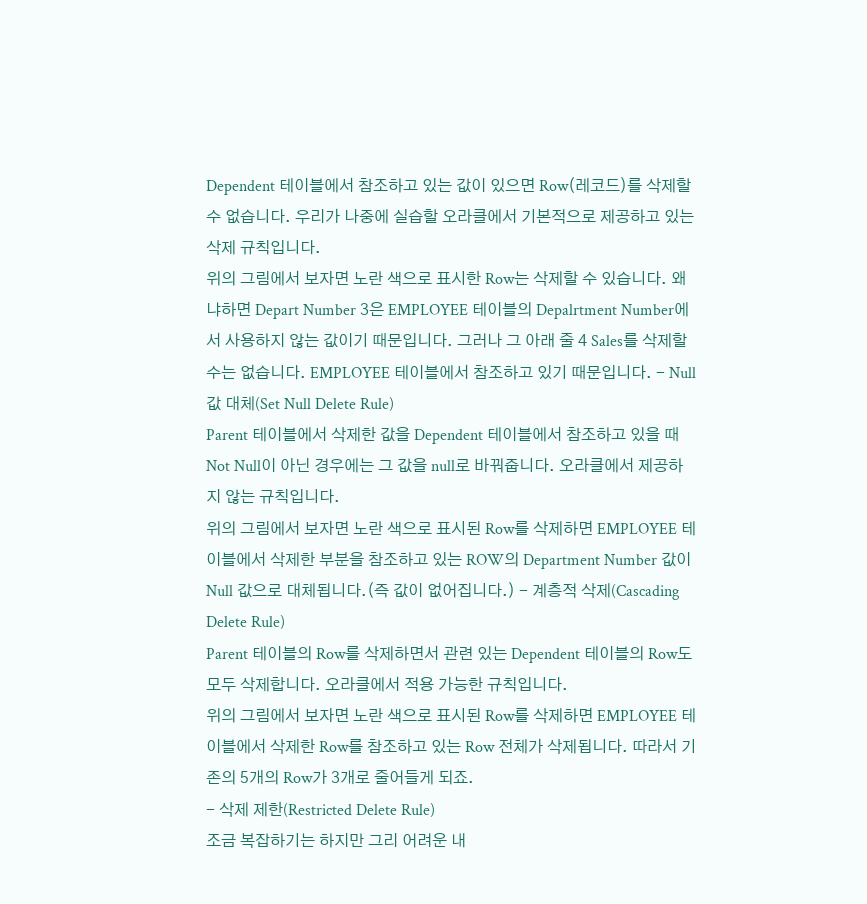Dependent 테이블에서 참조하고 있는 값이 있으면 Row(레코드)를 삭제할 수 없습니다. 우리가 나중에 실습할 오라클에서 기본적으로 제공하고 있는 삭제 규칙입니다.
위의 그림에서 보자면 노란 색으로 표시한 Row는 삭제할 수 있습니다. 왜냐하면 Depart Number 3은 EMPLOYEE 테이블의 Depalrtment Number에서 사용하지 않는 값이기 때문입니다. 그러나 그 아래 줄 4 Sales를 삭제할 수는 없습니다. EMPLOYEE 테이블에서 참조하고 있기 때문입니다. - Null 값 대체(Set Null Delete Rule)
Parent 테이블에서 삭제한 값을 Dependent 테이블에서 참조하고 있을 때 Not Null이 아닌 경우에는 그 값을 null로 바꿔줍니다. 오라클에서 제공하지 않는 규칙입니다.
위의 그림에서 보자면 노란 색으로 표시된 Row를 삭제하면 EMPLOYEE 테이블에서 삭제한 부분을 참조하고 있는 ROW의 Department Number 값이 Null 값으로 대체됩니다.(즉 값이 없어집니다.) - 계층적 삭제(Cascading Delete Rule)
Parent 테이블의 Row를 삭제하면서 관련 있는 Dependent 테이블의 Row도 모두 삭제합니다. 오라클에서 적용 가능한 규칙입니다.
위의 그림에서 보자면 노란 색으로 표시된 Row를 삭제하면 EMPLOYEE 테이블에서 삭제한 Row를 참조하고 있는 Row 전체가 삭제됩니다. 따라서 기존의 5개의 Row가 3개로 줄어들게 되죠.
- 삭제 제한(Restricted Delete Rule)
조금 복잡하기는 하지만 그리 어려운 내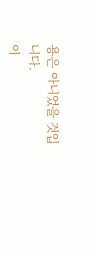용은 아니었을 것입니다.
이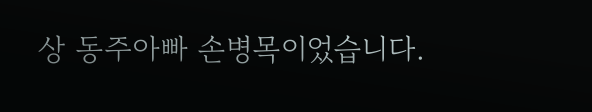상 동주아빠 손병목이었습니다.